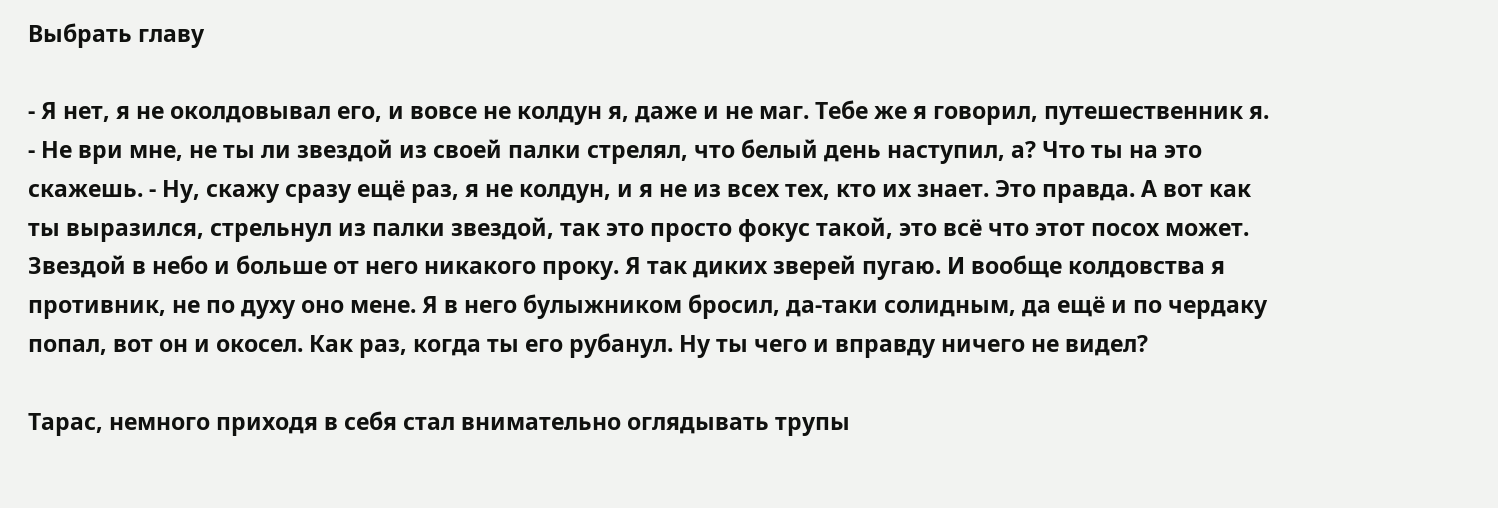Выбрать главу

- Я нет, я не околдовывал его, и вовсе не колдун я, даже и не маг. Тебе же я говорил, путешественник я. - Не ври мне, не ты ли звездой из своей палки стрелял, что белый день наступил, а? Что ты на это скажешь. - Ну, скажу сразу ещё раз, я не колдун, и я не из всех тех, кто их знает. Это правда. А вот как ты выразился, стрельнул из палки звездой, так это просто фокус такой, это всё что этот посох может. Звездой в небо и больше от него никакого проку. Я так диких зверей пугаю. И вообще колдовства я противник, не по духу оно мене. Я в него булыжником бросил, да-таки солидным, да ещё и по чердаку попал, вот он и окосел. Как раз, когда ты его рубанул. Ну ты чего и вправду ничего не видел?

Тарас, немного приходя в себя стал внимательно оглядывать трупы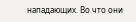нападающих. Во что они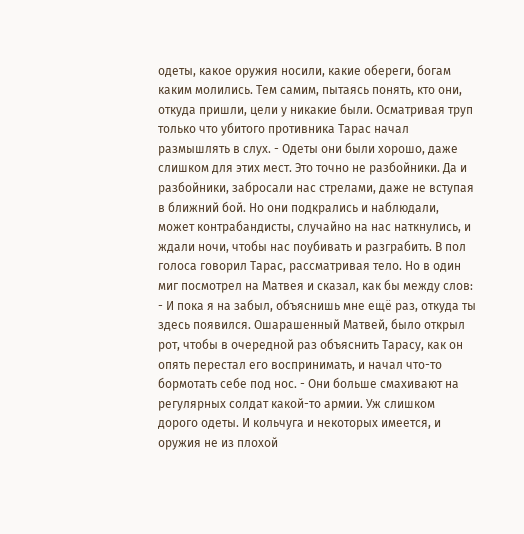одеты, какое оружия носили, какие обереги, богам каким молились. Тем самим, пытаясь понять, кто они, откуда пришли, цели у никакие были. Осматривая труп только что убитого противника Тарас начал размышлять в слух. - Одеты они были хорошо, даже слишком для этих мест. Это точно не разбойники. Да и разбойники, забросали нас стрелами, даже не вступая в ближний бой. Но они подкрались и наблюдали, может контрабандисты, случайно на нас наткнулись, и ждали ночи, чтобы нас поубивать и разграбить. В пол голоса говорил Тарас, рассматривая тело. Но в один миг посмотрел на Матвея и сказал, как бы между слов: - И пока я на забыл, объяснишь мне ещё раз, откуда ты здесь появился. Ошарашенный Матвей, было открыл рот, чтобы в очередной раз объяснить Тарасу, как он опять перестал его воспринимать, и начал что-то бормотать себе под нос. - Они больше смахивают на регулярных солдат какой-то армии. Уж слишком дорого одеты. И кольчуга и некоторых имеется, и оружия не из плохой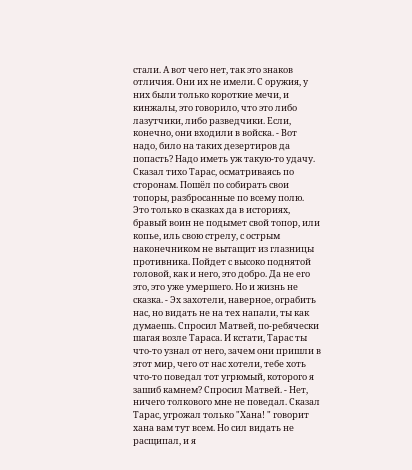стали. А вот чего нет, так это знаков отличия. Они их не имели. С оружия, у них были только короткие мечи, и кинжалы, это говорило, что это либо лазутчики, либо разведчики. Если, конечно, они входили в войска. - Вот надо, било на таких дезертиров да попасть? Надо иметь уж такую-то удачу. Сказал тихо Тарас, осматриваясь по сторонам. Пошёл по собирать свои топоры, разбросанные по всему полю. Это только в сказках да в историях, бравый воин не подымет свой топор, или копье, иль свою стрелу, с острым наконечником не вытащит из глазницы противника. Пойдет с высоко поднятой головой, как и него, это добро. Да не его это, это уже умершего. Но и жизнь не сказка. - Эх захотели, наверное, ограбить нас, но видать не на тех напали, ты как думаешь. Спросил Матвей, по-ребячески шагая возле Тараса. И кстати, Тарас ты что-то узнал от него, зачем они пришли в этот мир, чего от нас хотели, тебе хоть что-то поведал тот угрюмый, которого я зашиб камнем? Спросил Матвей. - Нет, ничего толкового мне не поведал. Сказал Тарас, угрожал только "Хана! " говорит хана вам тут всем. Но сил видать не расщипал, и я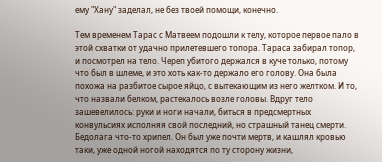ему "Хану" заделал, не без твоей помощи, конечно.

Тем временем Тарас с Матвеем подошли к телу, которое первое пало в этой схватки от удачно прилетевшего топора. Тараса забирал топор, и посмотрел на тело. Череп убитого держался в куче только, потому что был в шлеме, и это хоть как-то держало его голову. Она была похожа на разбитое сырое яйцо, с вытекающим из него желтком. И то, что назвали белком, растекалось возле головы. Вдруг тело зашевелилось: руки и ноги начали, биться в предсмертных конвульсиях исполняя свой последний, но страшный танец смерти. Бедолага что-то хрипел. Он был уже почти мертв, и кашлял кровью таки, уже одной ногой находятся по ту сторону жизни,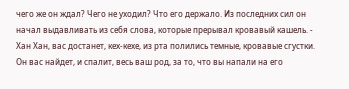чего же он ждал? Чего не уходил? Что его держало. Из последних сил он начал выдавливать из себя слова, которые прерывал кровавый кашель. - Хан Хан, вас достанет, кех-кехе, из рта полились темные, кровавые сгустки. Он вас найдет, и спалит, весь ваш род, за то, что вы напали на его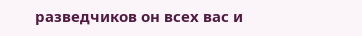разведчиков он всех вас и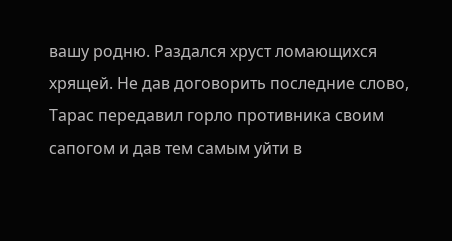вашу родню. Раздался хруст ломающихся хрящей. Не дав договорить последние слово, Тарас передавил горло противника своим сапогом и дав тем самым уйти в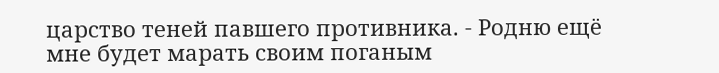царство теней павшего противника. - Родню ещё мне будет марать своим поганым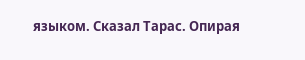языком. Сказал Тарас. Опирая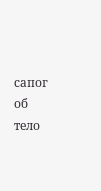сапог об тело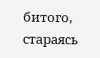битого, стараясь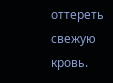оттереть свежую кровь.